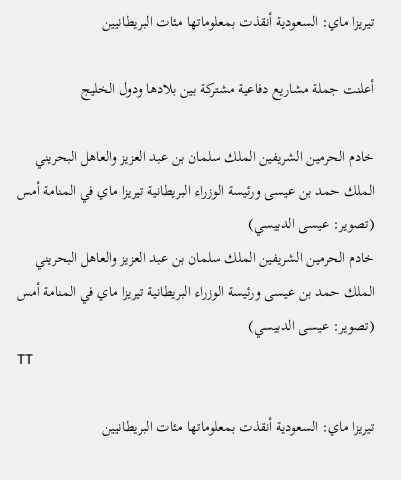تيريزا ماي: السعودية أنقذت بمعلوماتها مئات البريطانيين

أعلنت جملة مشاريع دفاعية مشتركة بين بلادها ودول الخليج

خادم الحرمين الشريفين الملك سلمان بن عبد العزيز والعاهل البحريني الملك حمد بن عيسى ورئيسة الوزراء البريطانية تيريزا ماي في المنامة أمس (تصوير: عيسى الدبيسي)
خادم الحرمين الشريفين الملك سلمان بن عبد العزيز والعاهل البحريني الملك حمد بن عيسى ورئيسة الوزراء البريطانية تيريزا ماي في المنامة أمس (تصوير: عيسى الدبيسي)
TT

تيريزا ماي: السعودية أنقذت بمعلوماتها مئات البريطانيين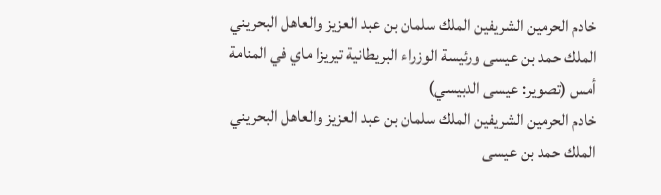خادم الحرمين الشريفين الملك سلمان بن عبد العزيز والعاهل البحريني الملك حمد بن عيسى ورئيسة الوزراء البريطانية تيريزا ماي في المنامة أمس (تصوير: عيسى الدبيسي)
خادم الحرمين الشريفين الملك سلمان بن عبد العزيز والعاهل البحريني الملك حمد بن عيسى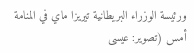ورئيسة الوزراء البريطانية تيريزا ماي في المنامة أمس (تصوير: عيسى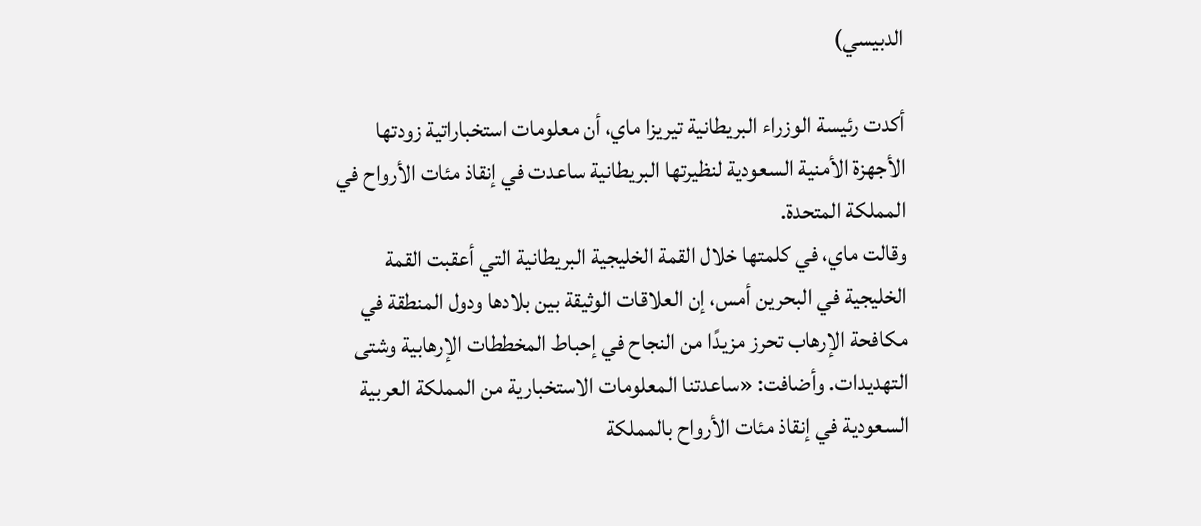الدبيسي)

أكدت رئيسة الوزراء البريطانية تيريزا ماي، أن معلومات استخباراتية زودتها الأجهزة الأمنية السعودية لنظيرتها البريطانية ساعدت في إنقاذ مئات الأرواح في المملكة المتحدة.
وقالت ماي، في كلمتها خلال القمة الخليجية البريطانية التي أعقبت القمة الخليجية في البحرين أمس، إن العلاقات الوثيقة بين بلادها ودول المنطقة في مكافحة الإرهاب تحرز مزيدًا من النجاح في إحباط المخططات الإرهابية وشتى التهديدات. وأضافت: «ساعدتنا المعلومات الاستخبارية من المملكة العربية السعودية في إنقاذ مئات الأرواح بالمملكة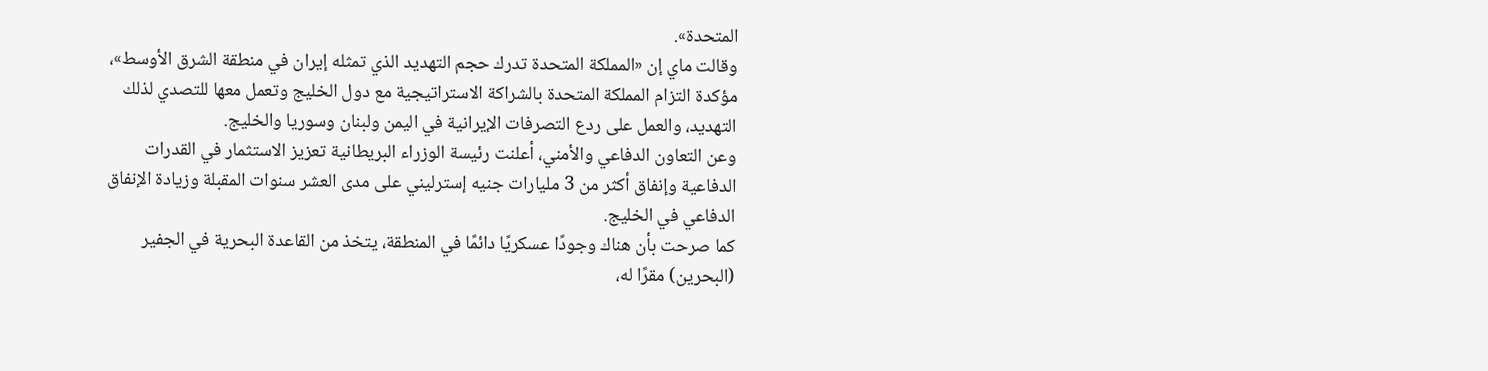المتحدة».
وقالت ماي إن «المملكة المتحدة تدرك حجم التهديد الذي تمثله إيران في منطقة الشرق الأوسط»، مؤكدة التزام المملكة المتحدة بالشراكة الاستراتيجية مع دول الخليج وتعمل معها للتصدي لذلك التهديد، والعمل على ردع التصرفات الإيرانية في اليمن ولبنان وسوريا والخليج.
وعن التعاون الدفاعي والأمني، أعلنت رئيسة الوزراء البريطانية تعزيز الاستثمار في القدرات الدفاعية وإنفاق أكثر من 3 مليارات جنيه إسترليني على مدى العشر سنوات المقبلة وزيادة الإنفاق الدفاعي في الخليج.
كما صرحت بأن هناك وجودًا عسكريًا دائمًا في المنطقة، يتخذ من القاعدة البحرية في الجفير (البحرين) مقرًا له،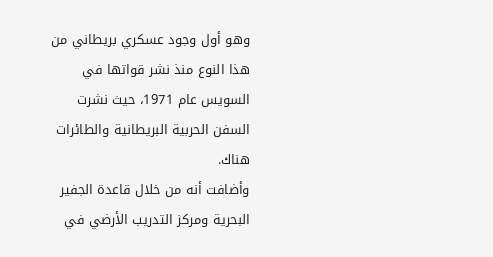وهو أول وجود عسكري بريطاني من هذا النوع منذ نشر قواتها في السويس عام 1971، حيث نشرت السفن الحربية البريطانية والطائرات هناك.
وأضافت أنه من خلال قاعدة الجفير البحرية ومركز التدريب الأرضي في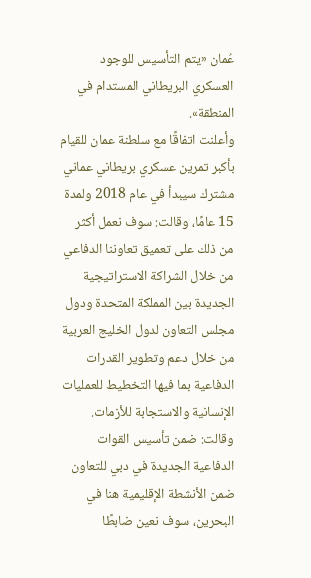عُمان «يتم التأسيس للوجود العسكري البريطاني المستدام في المنطقة».
وأعلنت اتفاقًا مع سلطنة عمان للقيام بأكبر تمرين عسكري بريطاني عماني مشترك سيبدأ في عام 2018 ولمدة 15 عامًا، وقالت: سوف نعمل أكثر من ذلك على تعميق تعاوننا الدفاعي من خلال الشراكة الاستراتيجية الجديدة بين المملكة المتحدة ودول مجلس التعاون لدول الخليج العربية من خلال دعم وتطوير القدرات الدفاعية بما فيها التخطيط للعمليات الإنسانية والاستجابة للأزمات.
وقالت: ضمن تأسيس القوات الدفاعية الجديدة في دبي للتعاون ضمن الأنشطة الإقليمية هنا في البحرين، سوف نعين ضابطًا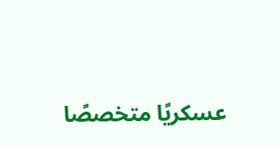عسكريًا متخصصًا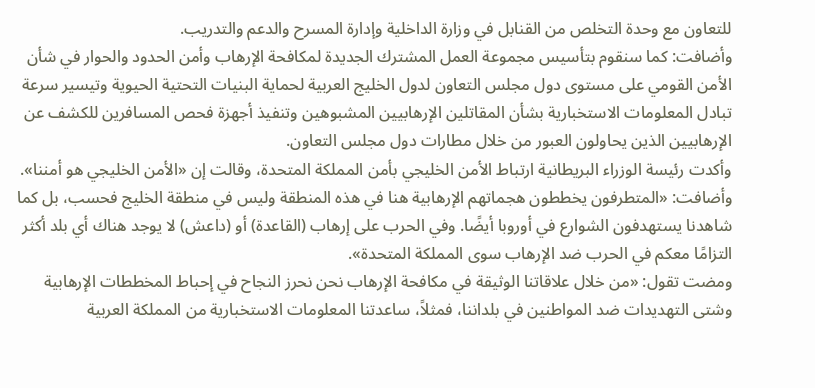للتعاون مع وحدة التخلص من القنابل في وزارة الداخلية وإدارة المسرح والدعم والتدريب.
وأضافت: كما سنقوم بتأسيس مجموعة العمل المشترك الجديدة لمكافحة الإرهاب وأمن الحدود والحوار في شأن الأمن القومي على مستوى دول مجلس التعاون لدول الخليج العربية لحماية البنيات التحتية الحيوية وتيسير سرعة تبادل المعلومات الاستخبارية بشأن المقاتلين الإرهابيين المشبوهين وتنفيذ أجهزة فحص المسافرين للكشف عن الإرهابيين الذين يحاولون العبور من خلال مطارات دول مجلس التعاون.
وأكدت رئيسة الوزراء البريطانية ارتباط الأمن الخليجي بأمن المملكة المتحدة، وقالت إن «الأمن الخليجي هو أمننا». وأضافت: «المتطرفون يخططون هجماتهم الإرهابية هنا في هذه المنطقة وليس في منطقة الخليج فحسب، بل كما شاهدنا يستهدفون الشوارع في أوروبا أيضًا. وفي الحرب على إرهاب (القاعدة) أو (داعش) لا يوجد هناك أي بلد أكثر التزامًا معكم في الحرب ضد الإرهاب سوى المملكة المتحدة».
ومضت تقول: «من خلال علاقاتنا الوثيقة في مكافحة الإرهاب نحن نحرز النجاح في إحباط المخططات الإرهابية وشتى التهديدات ضد المواطنين في بلداننا، فمثلاً، ساعدتنا المعلومات الاستخبارية من المملكة العربية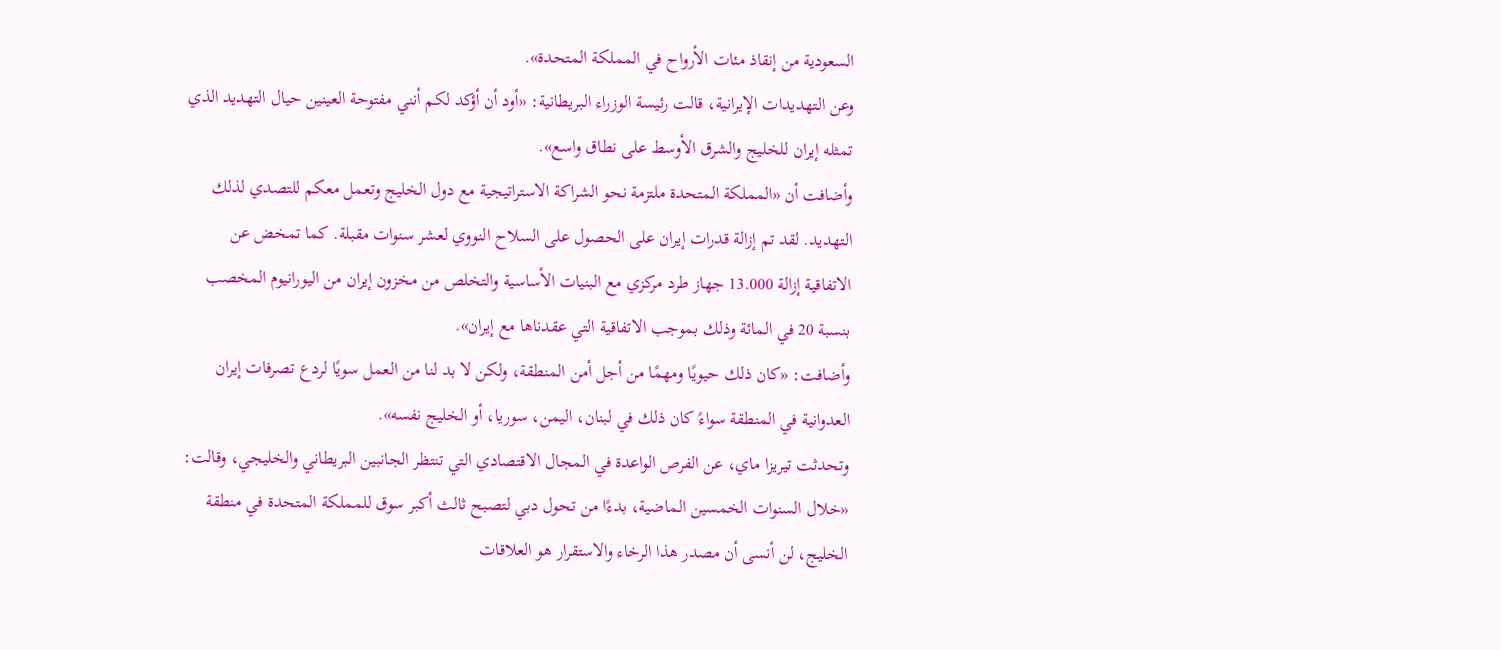السعودية من إنقاذ مئات الأرواح في المملكة المتحدة».
وعن التهديدات الإيرانية، قالت رئيسة الوزراء البريطانية: «أود أن أؤكد لكم أنني مفتوحة العينين حيال التهديد الذي تمثله إيران للخليج والشرق الأوسط على نطاق واسع».
وأضافت أن «المملكة المتحدة ملتزمة نحو الشراكة الاستراتيجية مع دول الخليج وتعمل معكم للتصدي لذلك التهديد. لقد تم إزالة قدرات إيران على الحصول على السلاح النووي لعشر سنوات مقبلة. كما تمخض عن الاتفاقية إزالة 13.000 جهاز طرد مركزي مع البنيات الأساسية والتخلص من مخزون إيران من اليورانيوم المخصب بنسبة 20 في المائة وذلك بموجب الاتفاقية التي عقدناها مع إيران».
وأضافت: «كان ذلك حيويًا ومهمًا من أجل أمن المنطقة، ولكن لا بد لنا من العمل سويًا لردع تصرفات إيران العدوانية في المنطقة سواءً كان ذلك في لبنان، اليمن، سوريا، أو الخليج نفسه».
وتحدثت تيريزا ماي، عن الفرص الواعدة في المجال الاقتصادي التي تنتظر الجانبين البريطاني والخليجي، وقالت: «خلال السنوات الخمسين الماضية، بدءًا من تحول دبي لتصبح ثالث أكبر سوق للمملكة المتحدة في منطقة الخليج، لن أنسى أن مصدر هذا الرخاء والاستقرار هو العلاقات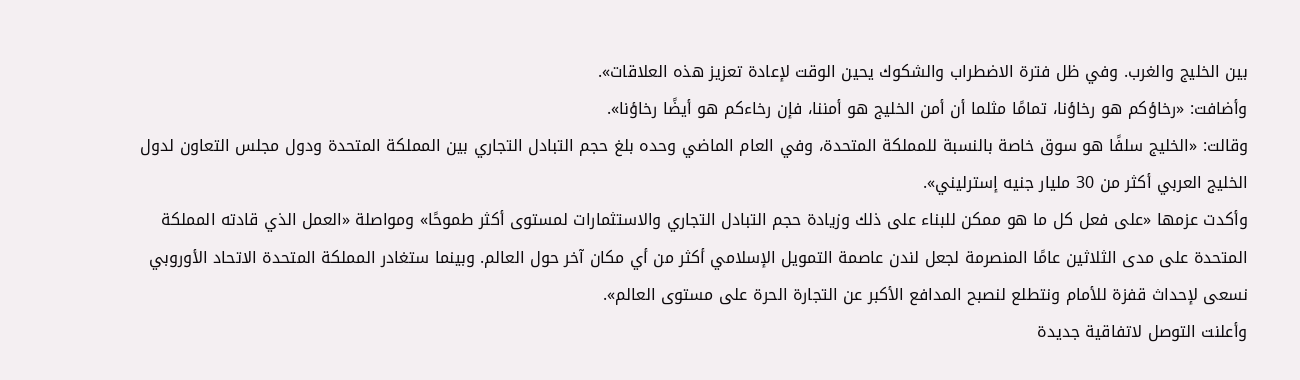بين الخليج والغرب. وفي ظل فترة الاضطراب والشكوك يحين الوقت لإعادة تعزيز هذه العلاقات».
وأضافت: «رخاؤكم هو رخاؤنا، تمامًا مثلما أن أمن الخليج هو أمننا، فإن رخاءكم هو أيضًا رخاؤنا».
وقالت: «الخليج سلفًا هو سوق خاصة بالنسبة للمملكة المتحدة، وفي العام الماضي وحده بلغ حجم التبادل التجاري بين المملكة المتحدة ودول مجلس التعاون لدول الخليج العربي أكثر من 30 مليار جنيه إسترليني».
وأكدت عزمها «على فعل كل ما هو ممكن للبناء على ذلك وزيادة حجم التبادل التجاري والاستثمارات لمستوى أكثر طموحًا» ومواصلة «العمل الذي قادته المملكة المتحدة على مدى الثلاثين عامًا المنصرمة لجعل لندن عاصمة التمويل الإسلامي أكثر من أي مكان آخر حول العالم. وبينما ستغادر المملكة المتحدة الاتحاد الأوروبي نسعى لإحداث قفزة للأمام ونتطلع لنصبح المدافع الأكبر عن التجارة الحرة على مستوى العالم».
وأعلنت التوصل لاتفاقية جديدة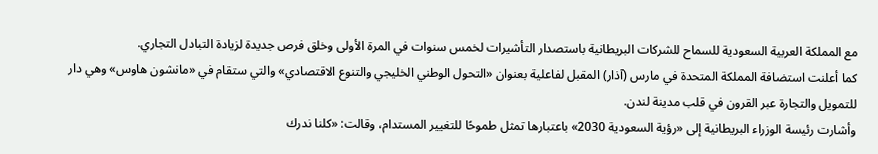مع المملكة العربية السعودية للسماح للشركات البريطانية باستصدار التأشيرات لخمس سنوات في المرة الأولى وخلق فرص جديدة لزيادة التبادل التجاري.
كما أعلنت استضافة المملكة المتحدة في مارس (آذار) المقبل لفاعلية بعنوان «التحول الوطني الخليجي والتنوع الاقتصادي» والتي ستقام في «مانشون هاوس» وهي دار للتمويل والتجارة عبر القرون في قلب مدينة لندن.
وأشارت رئيسة الوزراء البريطانية إلى «رؤية السعودية 2030» باعتبارها تمثل طموحًا للتغيير المستدام، وقالت: «كلنا ندرك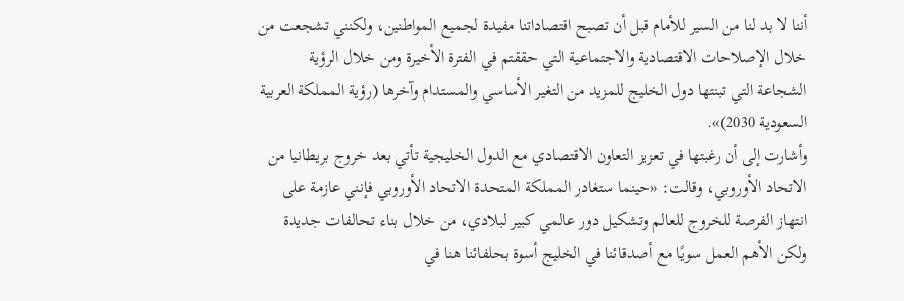أننا لا بد لنا من السير للأمام قبل أن تصبح اقتصاداتنا مفيدة لجميع المواطنين، ولكنني تشجعت من خلال الإصلاحات الاقتصادية والاجتماعية التي حققتم في الفترة الأخيرة ومن خلال الرؤية الشجاعة التي تبنتها دول الخليج للمزيد من التغير الأساسي والمستدام وآخرها (رؤية المملكة العربية السعودية 2030)».
وأشارت إلى أن رغبتها في تعزيز التعاون الاقتصادي مع الدول الخليجية تأتي بعد خروج بريطانيا من الاتحاد الأوروبي، وقالت: «حينما ستغادر المملكة المتحدة الاتحاد الأوروبي فإنني عازمة على انتهاز الفرصة للخروج للعالم وتشكيل دور عالمي كبير لبلادي، من خلال بناء تحالفات جديدة ولكن الأهم العمل سويًا مع أصدقائنا في الخليج أسوة بحلفائنا هنا في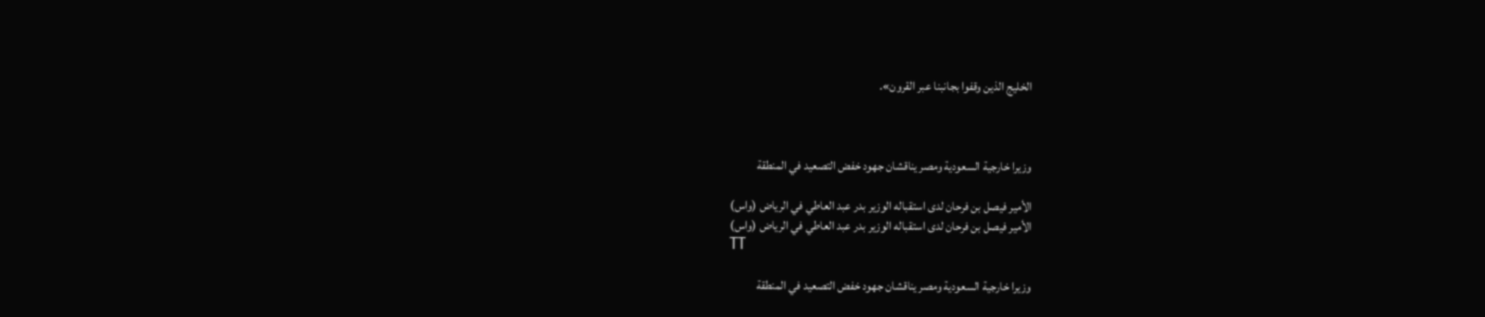الخليج الذين وقفوا بجانبنا عبر القرون».



وزيرا خارجية السعودية ومصر يناقشان جهود خفض التصعيد في المنطقة

الأمير فيصل بن فرحان لدى استقباله الوزير بدر عبد العاطي في الرياض (واس)
الأمير فيصل بن فرحان لدى استقباله الوزير بدر عبد العاطي في الرياض (واس)
TT

وزيرا خارجية السعودية ومصر يناقشان جهود خفض التصعيد في المنطقة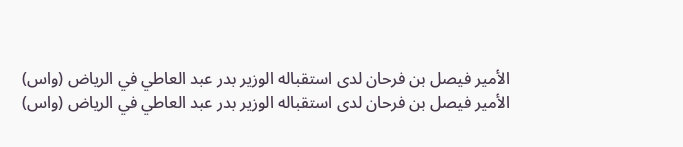الأمير فيصل بن فرحان لدى استقباله الوزير بدر عبد العاطي في الرياض (واس)
الأمير فيصل بن فرحان لدى استقباله الوزير بدر عبد العاطي في الرياض (واس)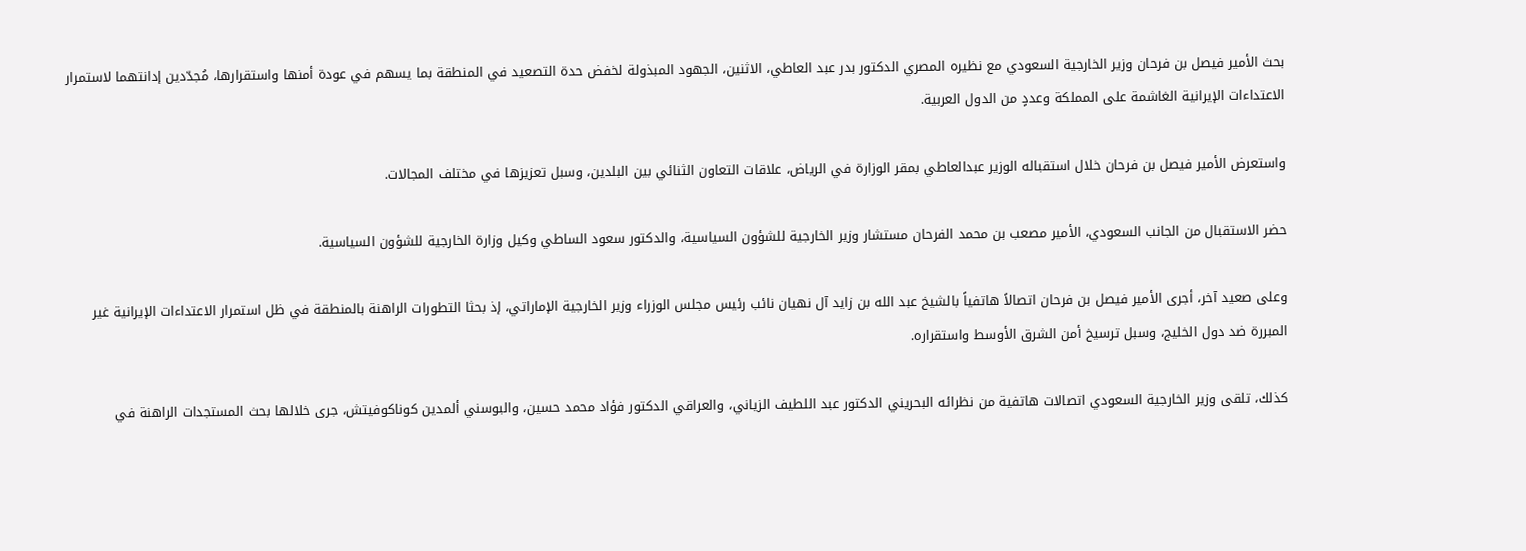بحث الأمير فيصل بن فرحان وزير الخارجية السعودي مع نظيره المصري الدكتور بدر عبد العاطي، الاثنين، الجهود المبذولة لخفض حدة التصعيد في المنطقة بما يسهم في عودة أمنها واستقرارها، مُجدّدين إدانتهما لاستمرار الاعتداءات الإيرانية الغاشمة على المملكة وعددٍ من الدول العربية.

واستعرض الأمير فيصل بن فرحان خلال استقباله الوزير عبدالعاطي بمقر الوزارة في الرياض، علاقات التعاون الثنائي بين البلدين، وسبل تعزيزها في مختلف المجالات.

حضر الاستقبال من الجانب السعودي، الأمير مصعب بن محمد الفرحان مستشار وزير الخارجية للشؤون السياسية، والدكتور سعود الساطي وكيل وزارة الخارجية للشؤون السياسية.

وعلى صعيد آخر، أجرى الأمير فيصل بن فرحان اتصالاً هاتفياً بالشيخ عبد الله بن زايد آل نهيان نائب رئيس مجلس الوزراء وزير الخارجية الإماراتي، إذ بحثا التطورات الراهنة بالمنطقة في ظل استمرار الاعتداءات الإيرانية غير المبررة ضد دول الخليج، وسبل ترسيخ أمن الشرق الأوسط واستقراره.

كذلك، تلقى وزير الخارجية السعودي اتصالات هاتفية من نظرائه البحريني الدكتور عبد اللطيف الزياني، والعراقي الدكتور فؤاد محمد حسين، والبوسني ألمدين كوناكوفيتش، جرى خلالها بحث المستجدات الراهنة في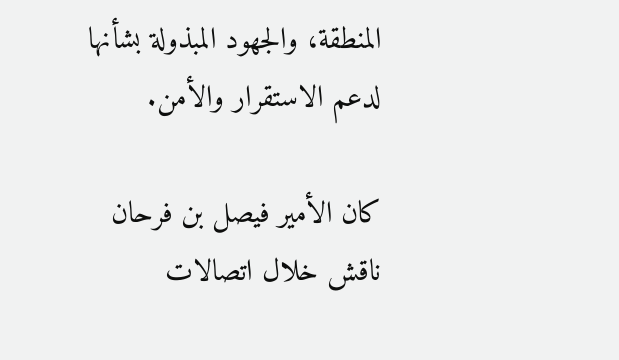المنطقة، والجهود المبذولة بشأنها لدعم الاستقرار والأمن.

كان الأمير فيصل بن فرحان ناقش خلال اتصالات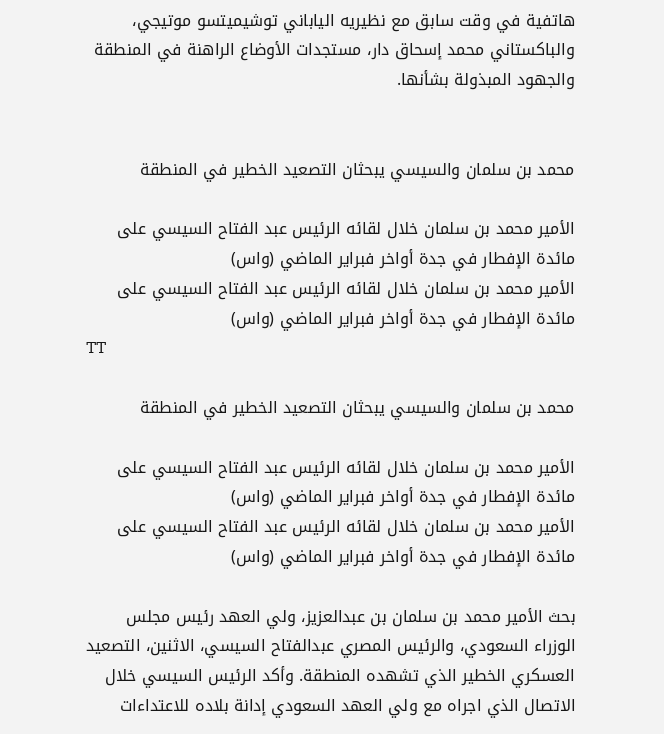هاتفية في وقت سابق مع نظيريه الياباني توشيميتسو موتيجي، والباكستاني محمد إسحاق دار، مستجدات الأوضاع الراهنة في المنطقة والجهود المبذولة بشأنها.


محمد بن سلمان والسيسي يبحثان التصعيد الخطير في المنطقة

الأمير محمد بن سلمان خلال لقائه الرئيس عبد الفتاح السيسي على مائدة الإفطار في جدة أواخر فبراير الماضي (واس)
الأمير محمد بن سلمان خلال لقائه الرئيس عبد الفتاح السيسي على مائدة الإفطار في جدة أواخر فبراير الماضي (واس)
TT

محمد بن سلمان والسيسي يبحثان التصعيد الخطير في المنطقة

الأمير محمد بن سلمان خلال لقائه الرئيس عبد الفتاح السيسي على مائدة الإفطار في جدة أواخر فبراير الماضي (واس)
الأمير محمد بن سلمان خلال لقائه الرئيس عبد الفتاح السيسي على مائدة الإفطار في جدة أواخر فبراير الماضي (واس)

بحث الأمير محمد بن سلمان بن عبدالعزيز، ولي العهد رئيس مجلس الوزراء السعودي، والرئيس المصري عبدالفتاح السيسي، الاثنين، التصعيد العسكري الخطير الذي تشهده المنطقة. وأكد الرئيس السيسي خلال الاتصال الذي اجراه مع ولي العهد السعودي إدانة بلاده للاعتداءات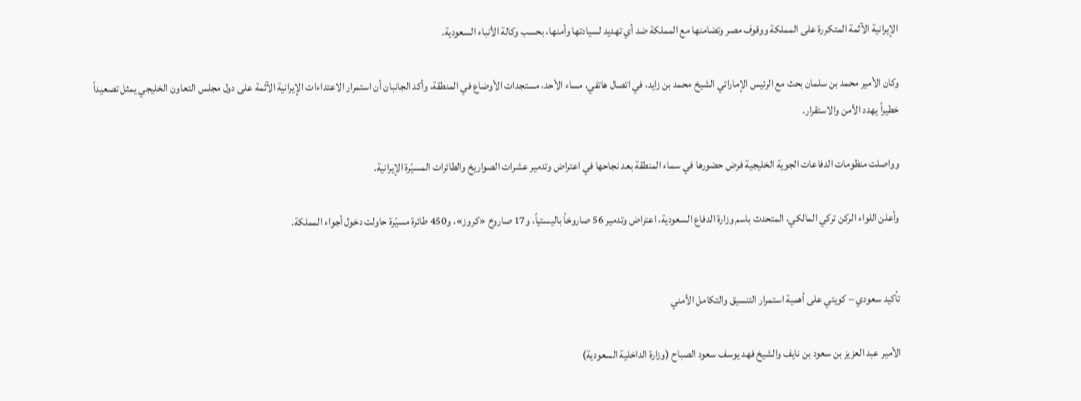الإيرانية الآثمة المتكررة على المملكة ووقوف مصر وتضامنها مع المملكة ضد أي تهديد لسيادتها وأمنها، بحسب وكالة الأنباء السعودية.

وكان الأمير محمد بن سلمان بحث مع الرئيس الإماراتي الشيخ محمد بن زايد، في اتصال هاتفي، مساء الأحد، مستجدات الأوضاع في المنطقة، وأكد الجانبان أن استمرار الاعتداءات الإيرانية الآثمة على دول مجلس التعاون الخليجي يمثل تصعيداً خطيراً يهدد الأمن والاستقرار.

وواصلت منظومات الدفاعات الجوية الخليجية فرض حضورها في سماء المنطقة بعد نجاحها في اعتراض وتدمير عشرات الصواريخ والطائرات المسيّرة الإيرانية.

وأعلن اللواء الركن تركي المالكي، المتحدث باسم وزارة الدفاع السعودية، اعتراض وتدمير 56 صاروخاً باليستياً، و17 صاروخ «كروز»، و450 طائرة مسيّرة حاولت دخول أجواء المملكة.


تأكيد سعودي – كويتي على أهمية استمرار التنسيق والتكامل الأمني

الأمير عبد العزيز بن سعود بن نايف والشيخ فهد يوسف سعود الصباح (وزارة الداخلية السعودية)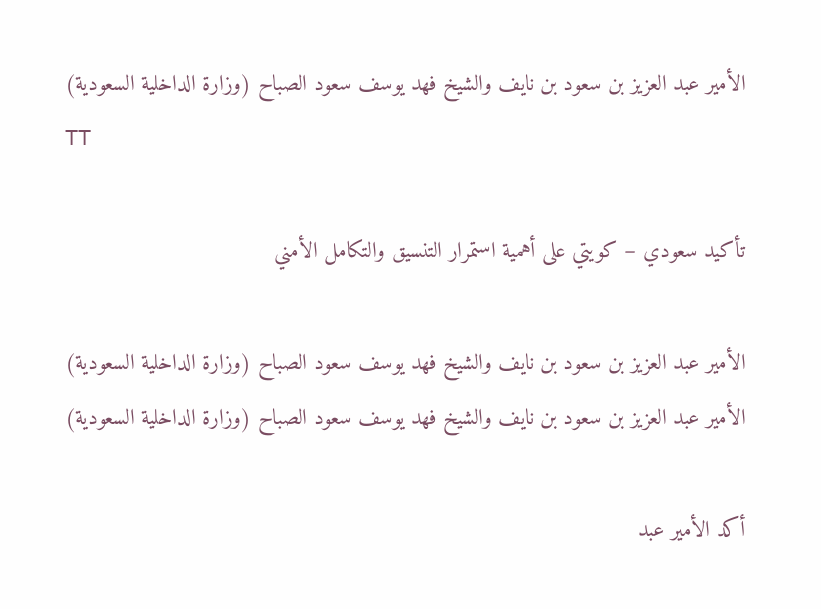الأمير عبد العزيز بن سعود بن نايف والشيخ فهد يوسف سعود الصباح (وزارة الداخلية السعودية)
TT

تأكيد سعودي – كويتي على أهمية استمرار التنسيق والتكامل الأمني

الأمير عبد العزيز بن سعود بن نايف والشيخ فهد يوسف سعود الصباح (وزارة الداخلية السعودية)
الأمير عبد العزيز بن سعود بن نايف والشيخ فهد يوسف سعود الصباح (وزارة الداخلية السعودية)

أكد الأمير عبد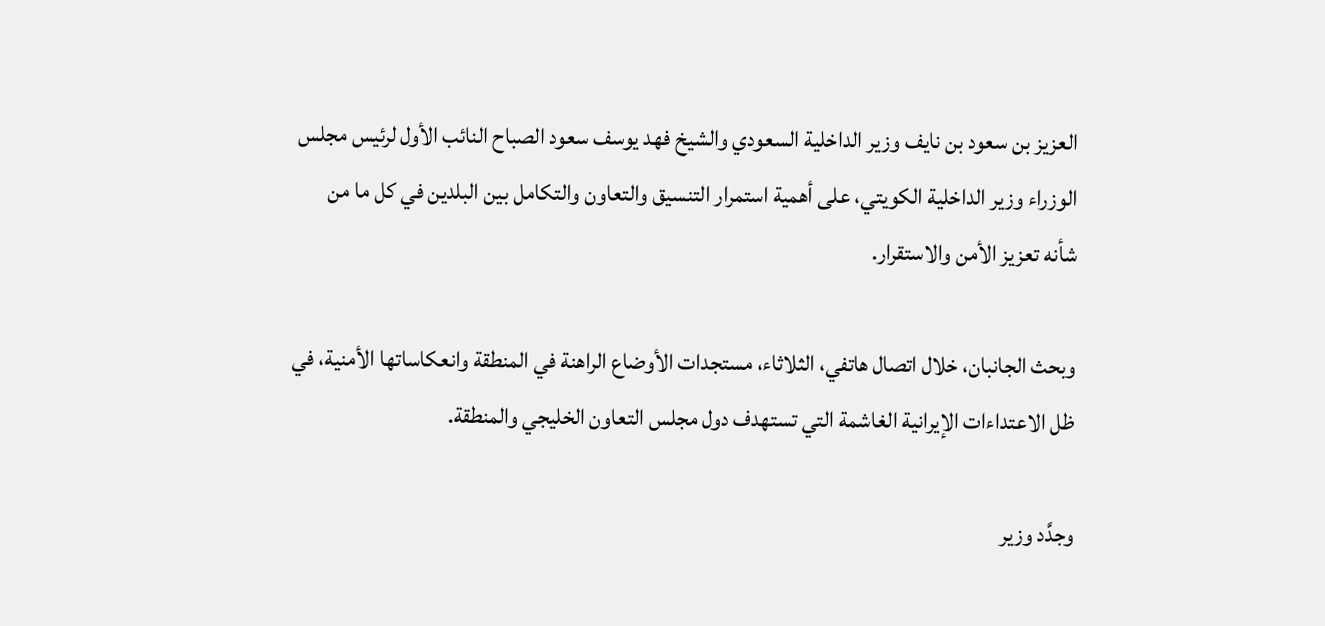العزيز بن سعود بن نايف وزير الداخلية السعودي والشيخ فهد يوسف سعود الصباح النائب الأول لرئيس مجلس الوزراء وزير الداخلية الكويتي، على أهمية استمرار التنسيق والتعاون والتكامل بين البلدين في كل ما من شأنه تعزيز الأمن والاستقرار.

وبحث الجانبان، خلال اتصال هاتفي، الثلاثاء، مستجدات الأوضاع الراهنة في المنطقة وانعكاساتها الأمنية، في ظل الاعتداءات الإيرانية الغاشمة التي تستهدف دول مجلس التعاون الخليجي والمنطقة.

وجدَّد وزير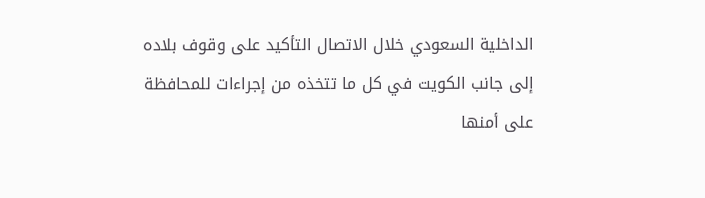الداخلية السعودي خلال الاتصال التأكيد على وقوف بلاده إلى جانب الكويت في كل ما تتخذه من إجراءات للمحافظة على أمنها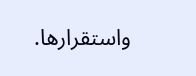واستقرارها.